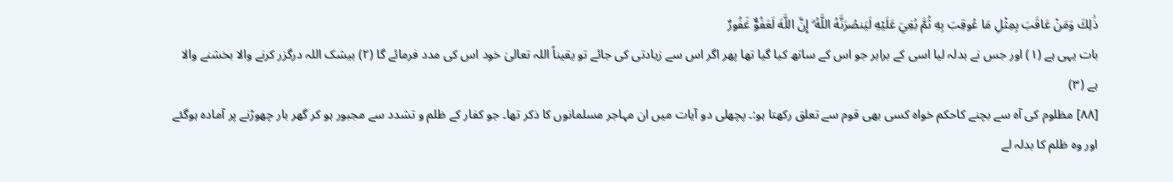ذَٰلِكَ وَمَنْ عَاقَبَ بِمِثْلِ مَا عُوقِبَ بِهِ ثُمَّ بُغِيَ عَلَيْهِ لَيَنصُرَنَّهُ اللَّهُ ۗ إِنَّ اللَّهَ لَعَفُوٌّ غَفُورٌ
بات یہی ہے (١) اور جس نے بدلہ لیا اسی کے برابر جو اس کے ساتھ کیا گیا تھا پھر اگر اس سے زیادتی کی جائے تو یقیناً اللہ تعالیٰ خود اس کی مدد فرمائے گا (٢) بیشک اللہ درگزر کرنے والا بخشنے والا ہے (٣)
[٨٨] مظلوم کی آہ سے بچنے کاحکم خواہ کسی بھی قوم سے تعلق رکھتا ہو:۔ پچھلی دو آیات میں ان مہاجر مسلمانوں کا ذکر تھا۔ جو کفار کے ظلم و تشدد سے مجبور ہو کر گھر بار چھوڑنے پر آمادہ ہوگئے اور وہ ظلم کا بدلہ لے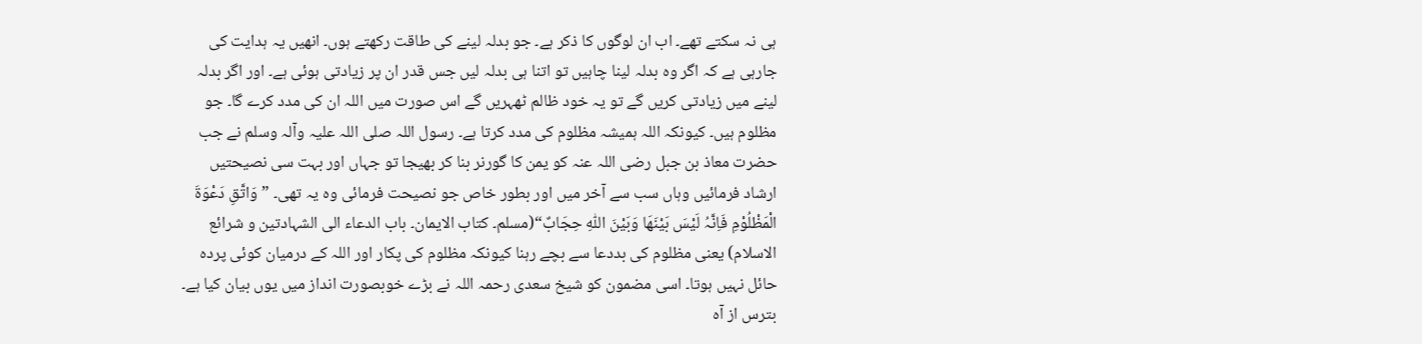ہی نہ سکتے تھے۔ اب ان لوگوں کا ذکر ہے۔ جو بدلہ لینے کی طاقت رکھتے ہوں۔ انھیں یہ ہدایت کی جارہی ہے کہ اگر وہ بدلہ لینا چاہیں تو اتنا ہی بدلہ لیں جس قدر ان پر زیادتی ہوئی ہے۔ اور اگر بدلہ لینے میں زیادتی کریں گے تو یہ خود ظالم ٹھہریں گے اس صورت میں اللہ ان کی مدد کرے گا۔ جو مظلوم ہیں۔ کیونکہ اللہ ہمیشہ مظلوم کی مدد کرتا ہے۔ رسول اللہ صلی اللہ علیہ وآلہ وسلم نے جب حضرت معاذ بن جبل رضی اللہ عنہ کو یمن کا گورنر بنا کر بھیجا تو جہاں اور بہت سی نصیحتیں ارشاد فرمائیں وہاں سب سے آخر میں اور بطور خاص جو نصیحت فرمائی وہ یہ تھی۔ ”وَاتَّقِ دَعْوَۃَ الْمَظْلُوْمِ فَاِنَّہُ لَیْسَ بَیْنَھَا وَبَیْنَ اللّٰہِ حِجَابٌ“(مسلم۔ کتاب الایمان۔ باب الدعاء الی الشہادتین و شرائع الاسلام) یعنی مظلوم کی بددعا سے بچے رہنا کیونکہ مظلوم کی پکار اور اللہ کے درمیان کوئی پردہ حائل نہیں ہوتا۔ اسی مضمون کو شیخ سعدی رحمہ اللہ نے بڑے خوبصورت انداز میں یوں بیان کیا ہے۔ بترس از آہ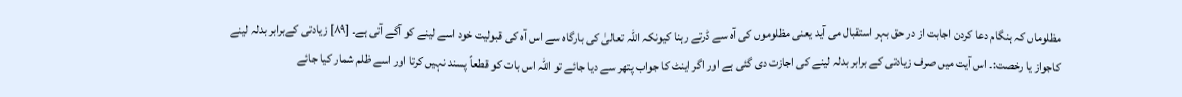مظلوماں کہ ہنگام دعا کردن اجابت از در حق بہر استقبال می آید یعنی مظلوموں کی آہ سے ڈرتے رہنا کیونکہ اللہ تعالیٰ کی بارگاہ سے اس آہ کی قبولیت خود اسے لینے کو آگے آتی ہے۔ [٨٩] زیادتی کےبرابر بدلہ لینے کاجواز یا رخصت:۔ اس آیت میں صرف زیادتی کے برابر بدلہ لینے کی اجازت دی گئی ہے اور اگر اینٹ کا جواب پتھر سے دیا جائے تو اللہ اس بات کو قطعاً پسند نہیں کرتا اور اسے ظلم شمار کیا جائے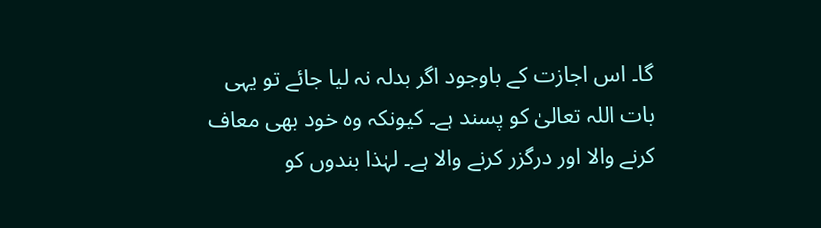گا۔ اس اجازت کے باوجود اگر بدلہ نہ لیا جائے تو یہی بات اللہ تعالیٰ کو پسند ہے۔ کیونکہ وہ خود بھی معاف کرنے والا اور درگزر کرنے والا ہے۔ لہٰذا بندوں کو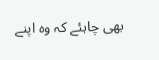بھی چاہئے کہ وہ اپنے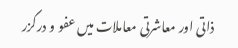ذاتی اور معاشرتی معاملات میں عفو و درگزر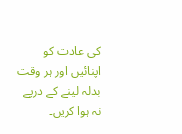کی عادت کو اپنائیں اور ہر وقت بدلہ لینے کے درپے نہ ہوا کریں۔